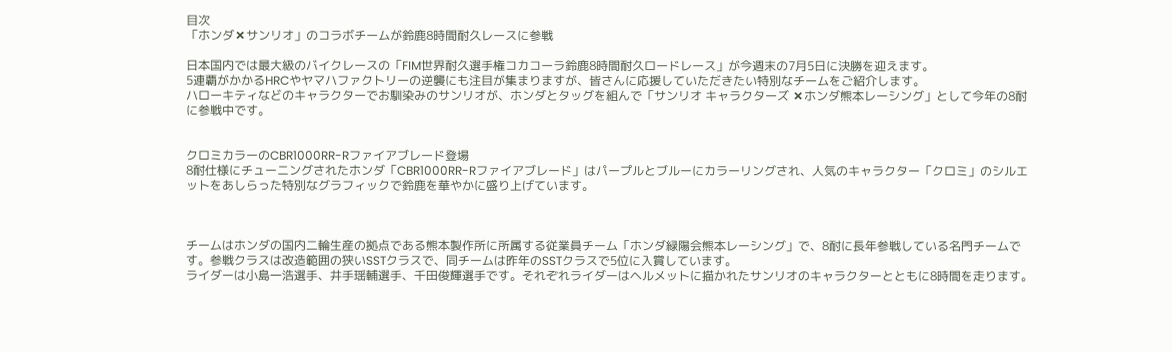目次
「ホンダ✖サンリオ」のコラボチームが鈴鹿8時間耐久レースに参戦

日本国内では最大級のバイクレースの「FIM世界耐久選手権コカコーラ鈴鹿8時間耐久ロードレース」が今週末の7月5日に決勝を迎えます。
5連覇がかかるHRCやヤマハファクトリーの逆襲にも注目が集まりますが、皆さんに応援していただきたい特別なチームをご紹介します。
ハローキティなどのキャラクターでお馴染みのサンリオが、ホンダとタッグを組んで「サンリオ キャラクターズ ✖ホンダ熊本レーシング」として今年の8耐に参戦中です。


クロミカラーのCBR1000RR-Rファイアブレード登場
8耐仕様にチューニングされたホンダ「CBR1000RR-Rファイアブレード」はパープルとブルーにカラーリングされ、人気のキャラクター「クロミ」のシルエットをあしらった特別なグラフィックで鈴鹿を華やかに盛り上げています。



チームはホンダの国内二輪生産の拠点である熊本製作所に所属する従業員チーム「ホンダ緑陽会熊本レーシング」で、8耐に長年参戦している名門チームです。参戦クラスは改造範囲の狭いSSTクラスで、同チームは昨年のSSTクラスで5位に入賞しています。
ライダーは小島一浩選手、井手瑶輔選手、千田俊輝選手です。それぞれライダーはヘルメットに描かれたサンリオのキャラクターとともに8時間を走ります。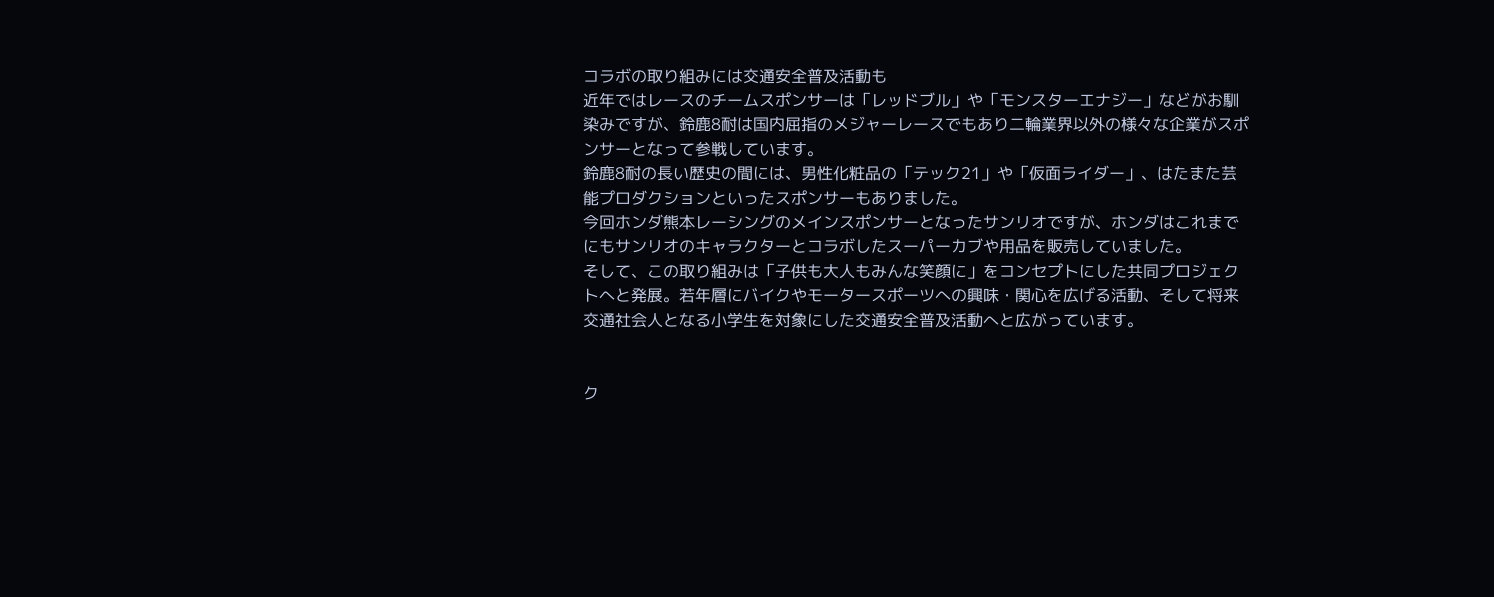コラボの取り組みには交通安全普及活動も
近年ではレースのチームスポンサーは「レッドブル」や「モンスターエナジー」などがお馴染みですが、鈴鹿8耐は国内屈指のメジャーレースでもあり二輪業界以外の様々な企業がスポンサーとなって参戦しています。
鈴鹿8耐の長い歴史の間には、男性化粧品の「テック21」や「仮面ライダー」、はたまた芸能プロダクションといったスポンサーもありました。
今回ホンダ熊本レーシングのメインスポンサーとなったサンリオですが、ホンダはこれまでにもサンリオのキャラクターとコラボしたスーパーカブや用品を販売していました。
そして、この取り組みは「子供も大人もみんな笑顔に」をコンセプトにした共同プロジェクトへと発展。若年層にバイクやモータースポーツへの興味・関心を広げる活動、そして将来交通社会人となる小学生を対象にした交通安全普及活動へと広がっています。


ク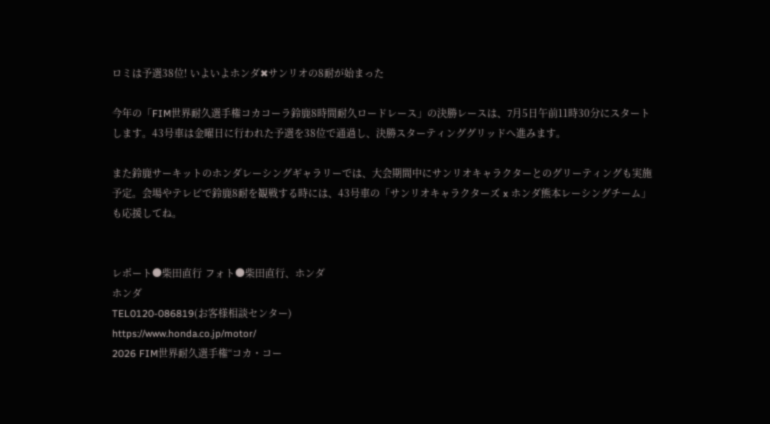ロミは予選38位! いよいよホンダ✖サンリオの8耐が始まった

今年の「FIM世界耐久選手権コカコーラ鈴鹿8時間耐久ロードレース」の決勝レースは、7月5日午前11時30分にスタートします。43号車は金曜日に行われた予選を38位で通過し、決勝スターティンググリッドへ進みます。

また鈴鹿サーキットのホンダレーシングギャラリーでは、大会期間中にサンリオキャラクターとのグリーティングも実施予定。会場やテレビで鈴鹿8耐を観戦する時には、43号車の「サンリオキャラクターズ x ホンダ熊本レーシングチーム」も応援してね。


レポート●柴田直行 フォト●柴田直行、ホンダ
ホンダ
TEL0120-086819(お客様相談センター)
https://www.honda.co.jp/motor/
2026 FIM世界耐久選手権“コカ・コー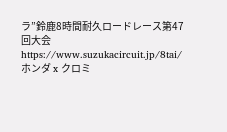ラ”鈴鹿8時間耐久ロードレース第47回大会 https://www.suzukacircuit.jp/8tai/
ホンダ x クロミ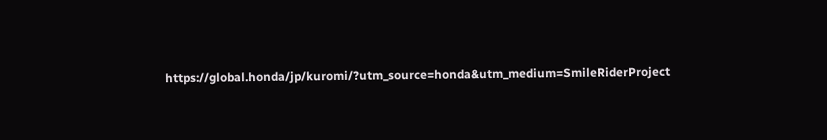https://global.honda/jp/kuromi/?utm_source=honda&utm_medium=SmileRiderProject